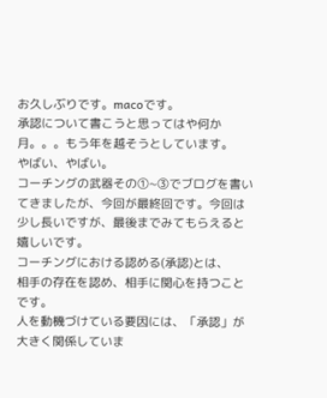お久しぶりです。macoです。
承認について書こうと思ってはや何か月。。。もう年を越そうとしています。
やばい、やばい。
コーチングの武器その①~③でブログを書いてきましたが、今回が最終回です。今回は少し長いですが、最後までみてもらえると嬉しいです。
コーチングにおける認める(承認)とは、
相手の存在を認め、相手に関心を持つことです。
人を動機づけている要因には、「承認」が大きく関係していま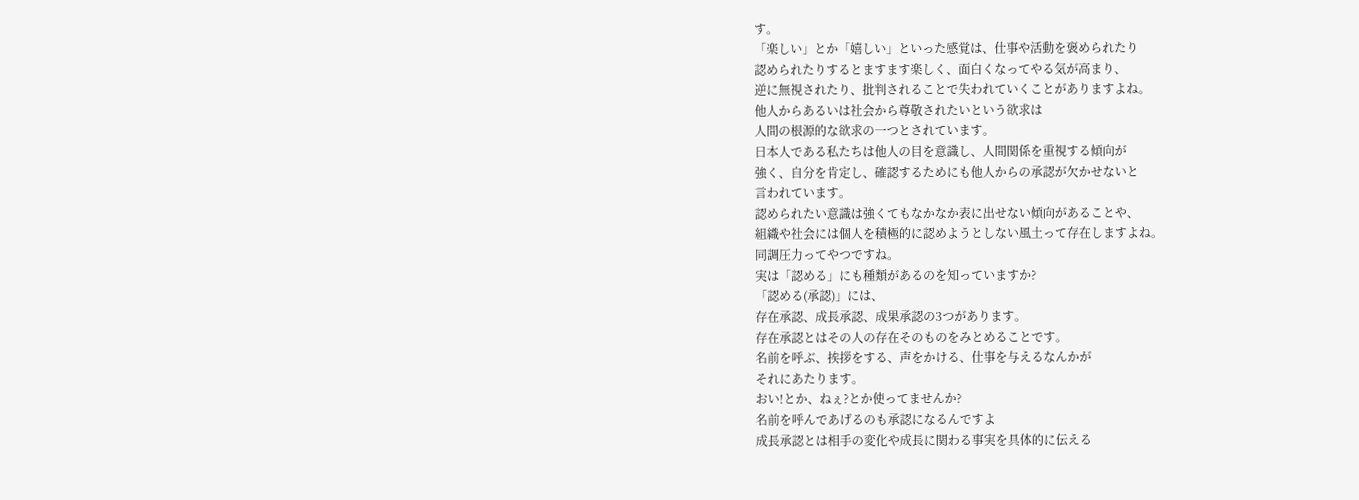す。
「楽しい」とか「嬉しい」といった感覚は、仕事や活動を褒められたり
認められたりするとますます楽しく、面白くなってやる気が高まり、
逆に無視されたり、批判されることで失われていくことがありますよね。
他人からあるいは社会から尊敬されたいという欲求は
人間の根源的な欲求の一つとされています。
日本人である私たちは他人の目を意識し、人間関係を重視する傾向が
強く、自分を肯定し、確認するためにも他人からの承認が欠かせないと
言われています。
認められたい意識は強くてもなかなか表に出せない傾向があることや、
組織や社会には個人を積極的に認めようとしない風土って存在しますよね。
同調圧力ってやつですね。
実は「認める」にも種類があるのを知っていますか?
「認める(承認)」には、
存在承認、成長承認、成果承認の3つがあります。
存在承認とはその人の存在そのものをみとめることです。
名前を呼ぶ、挨拶をする、声をかける、仕事を与えるなんかが
それにあたります。
おい!とか、ねぇ?とか使ってませんか?
名前を呼んであげるのも承認になるんですよ
成長承認とは相手の変化や成長に関わる事実を具体的に伝える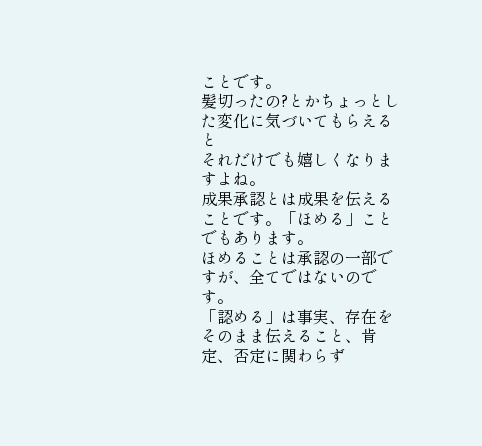ことです。
髪切ったの?とかちょっとした変化に気づいてもらえると
それだけでも嬉しくなりますよね。
成果承認とは成果を伝えることです。「ほめる」ことでもあります。
ほめることは承認の一部ですが、全てではないのです。
「認める」は事実、存在をそのまま伝えること、肯定、否定に関わらず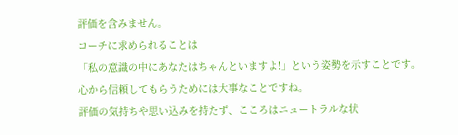評価を含みません。
コーチに求められることは
「私の意識の中にあなたはちゃんといますよ!」という姿勢を示すことです。
心から信頼してもらうためには大事なことですね。
評価の気持ちや思い込みを持たず、こころはニュートラルな状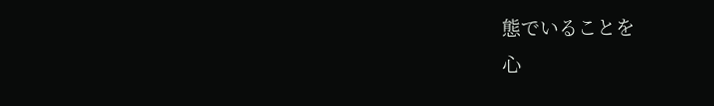態でいることを
心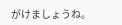がけましょうね。